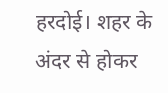हरदोई। शहर के अंदर से होकर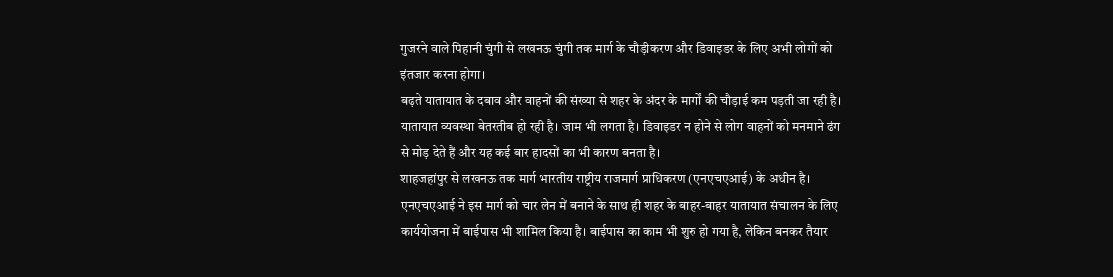गुजरने वाले पिहानी चुंगी से लखनऊ चुंगी तक मार्ग के चौड़ीकरण और डिवाइडर के लिए अभी लोगों को इंतजार करना होगा।
बढ़ते यातायात के दबाव और वाहनों की संख्या से शहर के अंदर के मार्गों की चौड़ाई कम पड़ती जा रही है। यातायात व्यवस्था बेतरतीब हो रही है। जाम भी लगता है। डिवाइडर न होने से लोग वाहनों को मनमाने ढंग से मोड़ देते हैं और यह कई बार हादसों का भी कारण बनता है।
शाहजहांपुर से लखनऊ तक मार्ग भारतीय राष्ट्रीय राजमार्ग प्राधिकरण (एनएचएआई) के अधीन है। एनएचएआई ने इस मार्ग को चार लेन में बनाने के साथ ही शहर के बाहर-बाहर यातायात संचालन के लिए कार्ययोजना में बाईपास भी शामिल किया है। बाईपास का काम भी शुरु हो गया है, लेकिन बनकर तैयार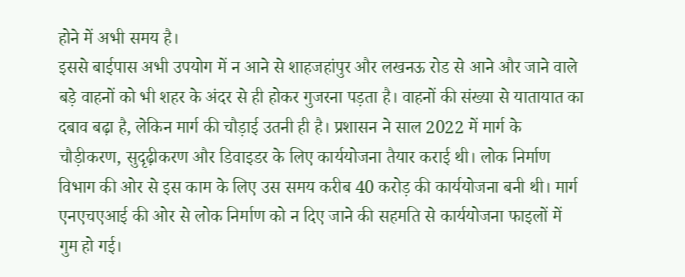होने में अभी समय है।
इससे बाईपास अभी उपयोग में न आने से शाहजहांपुर और लखनऊ रोड से आने और जाने वाले बड़े वाहनों को भी शहर के अंदर से ही होकर गुजरना पड़ता है। वाहनों की संख्या से यातायात का दबाव बढ़ा है, लेकिन मार्ग की चौड़ाई उतनी ही है। प्रशासन ने साल 2022 में मार्ग के चौड़ीकरण, सुदृढ़ीकरण और डिवाइडर के लिए कार्ययोजना तैयार कराई थी। लोक निर्माण विभाग की ओर से इस काम के लिए उस समय करीब 40 करोड़ की कार्ययोजना बनी थी। मार्ग एनएचएआई की ओर से लोक निर्माण को न दिए जाने की सहमति से कार्ययोजना फाइलों में गुम हो गई।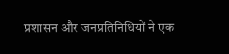प्रशासन और जनप्रतिनिधियों ने एक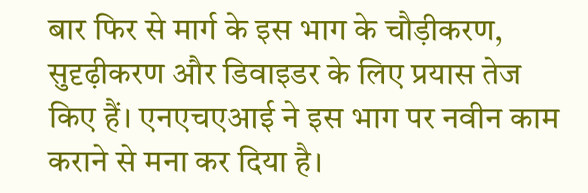बार फिर से मार्ग के इस भाग के चौड़ीकरण, सुदृढ़ीकरण और डिवाइडर के लिए प्रयास तेज किए हैं। एनएचएआई ने इस भाग पर नवीन काम कराने से मना कर दिया है।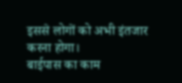इससे लोगों को अभी इंतजार करना होगा।
बाईपास का काम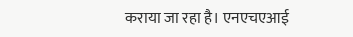कराया जा रहा है। एनएचएआई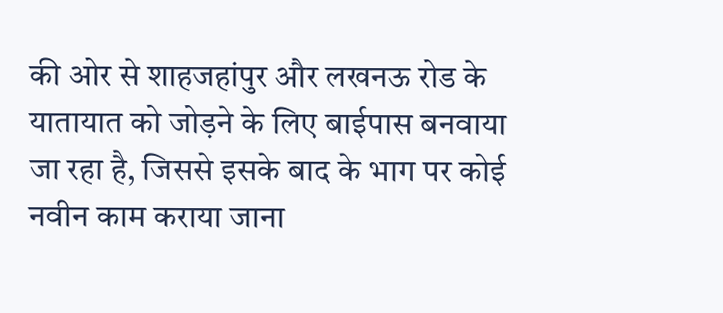की ओर से शाहजहांपुर और लखनऊ रोड के यातायात को जोड़ने के लिए बाईपास बनवाया जा रहा है, जिससे इसके बाद के भाग पर कोई नवीन काम कराया जाना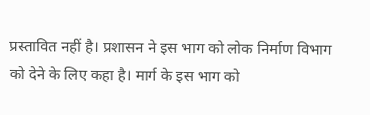प्रस्तावित नहीं है। प्रशासन ने इस भाग को लोक निर्माण विभाग को देने के लिए कहा है। मार्ग के इस भाग को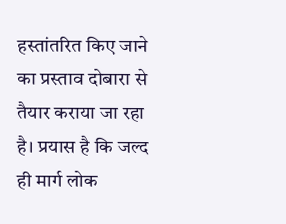हस्तांतरित किए जाने का प्रस्ताव दोबारा से तैयार कराया जा रहा है। प्रयास है कि जल्द ही मार्ग लोक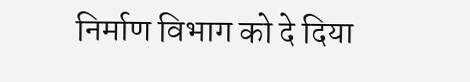निर्माण विभाग को दे दिया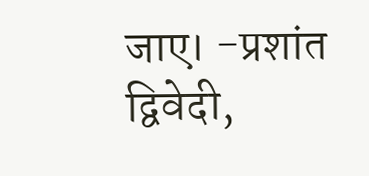जाए। -प्रशांत द्विवेदी,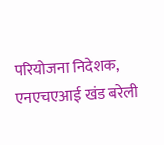परियोजना निदेशक, एनएचएआई खंड बरेली